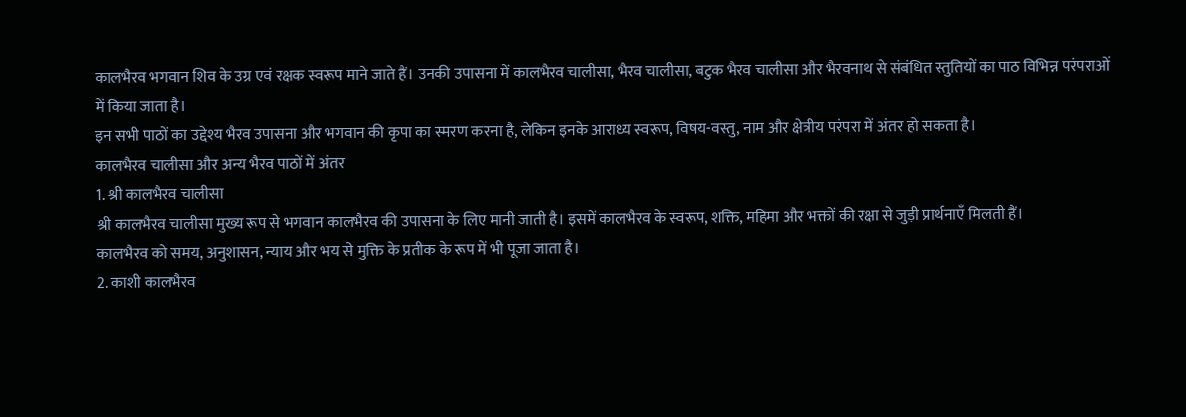कालभैरव भगवान शिव के उग्र एवं रक्षक स्वरूप माने जाते हैं। उनकी उपासना में कालभैरव चालीसा, भैरव चालीसा, बटुक भैरव चालीसा और भैरवनाथ से संबंधित स्तुतियों का पाठ विभिन्न परंपराओं में किया जाता है।
इन सभी पाठों का उद्देश्य भैरव उपासना और भगवान की कृपा का स्मरण करना है, लेकिन इनके आराध्य स्वरूप, विषय-वस्तु, नाम और क्षेत्रीय परंपरा में अंतर हो सकता है।
कालभैरव चालीसा और अन्य भैरव पाठों में अंतर
1. श्री कालभैरव चालीसा
श्री कालभैरव चालीसा मुख्य रूप से भगवान कालभैरव की उपासना के लिए मानी जाती है। इसमें कालभैरव के स्वरूप, शक्ति, महिमा और भक्तों की रक्षा से जुड़ी प्रार्थनाएँ मिलती हैं।
कालभैरव को समय, अनुशासन, न्याय और भय से मुक्ति के प्रतीक के रूप में भी पूजा जाता है।
2. काशी कालभैरव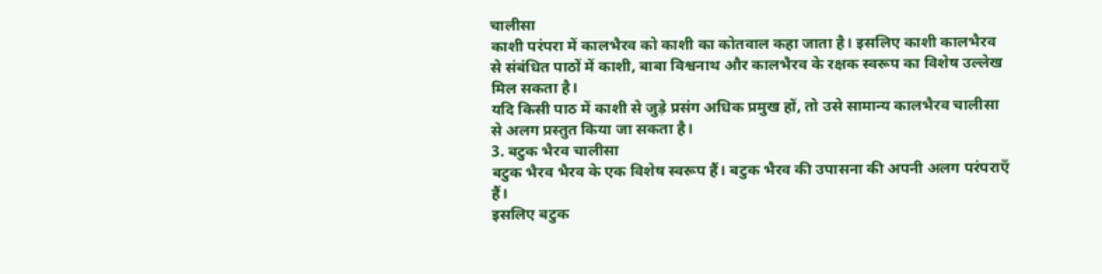चालीसा
काशी परंपरा में कालभैरव को काशी का कोतवाल कहा जाता है। इसलिए काशी कालभैरव से संबंधित पाठों में काशी, बाबा विश्वनाथ और कालभैरव के रक्षक स्वरूप का विशेष उल्लेख मिल सकता है।
यदि किसी पाठ में काशी से जुड़े प्रसंग अधिक प्रमुख हों, तो उसे सामान्य कालभैरव चालीसा से अलग प्रस्तुत किया जा सकता है।
3. बटुक भैरव चालीसा
बटुक भैरव भैरव के एक विशेष स्वरूप हैं। बटुक भैरव की उपासना की अपनी अलग परंपराएँ हैं।
इसलिए बटुक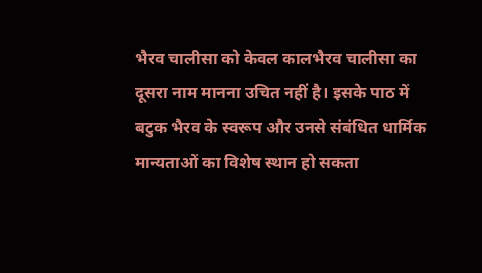भैरव चालीसा को केवल कालभैरव चालीसा का दूसरा नाम मानना उचित नहीं है। इसके पाठ में बटुक भैरव के स्वरूप और उनसे संबंधित धार्मिक मान्यताओं का विशेष स्थान हो सकता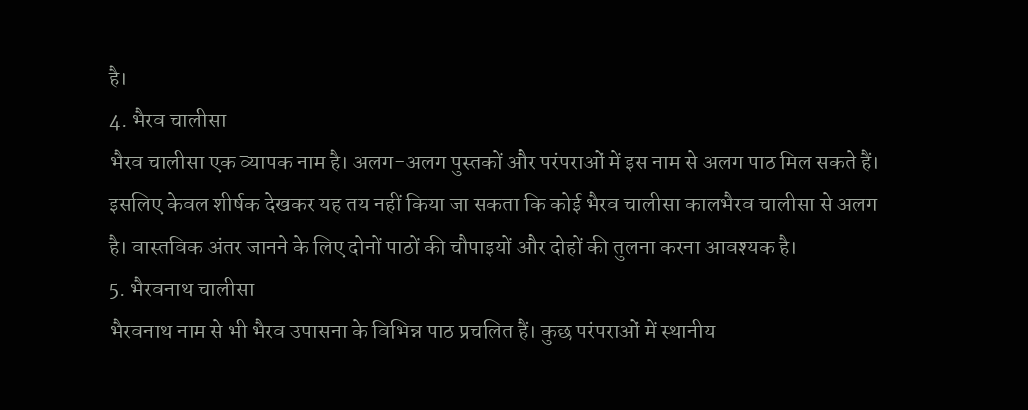है।
4. भैरव चालीसा
भैरव चालीसा एक व्यापक नाम है। अलग-अलग पुस्तकों और परंपराओं में इस नाम से अलग पाठ मिल सकते हैं।
इसलिए केवल शीर्षक देखकर यह तय नहीं किया जा सकता कि कोई भैरव चालीसा कालभैरव चालीसा से अलग है। वास्तविक अंतर जानने के लिए दोनों पाठों की चौपाइयों और दोहों की तुलना करना आवश्यक है।
5. भैरवनाथ चालीसा
भैरवनाथ नाम से भी भैरव उपासना के विभिन्न पाठ प्रचलित हैं। कुछ परंपराओं में स्थानीय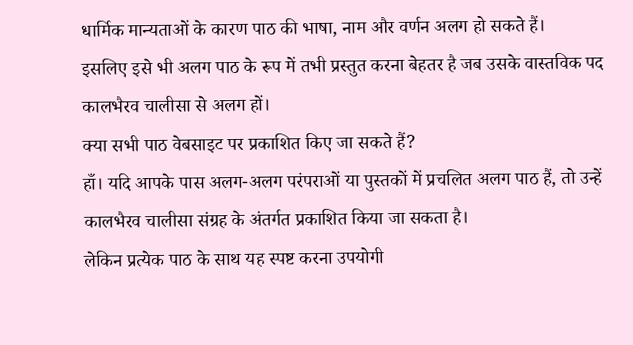धार्मिक मान्यताओं के कारण पाठ की भाषा, नाम और वर्णन अलग हो सकते हैं।
इसलिए इसे भी अलग पाठ के रूप में तभी प्रस्तुत करना बेहतर है जब उसके वास्तविक पद कालभैरव चालीसा से अलग हों।
क्या सभी पाठ वेबसाइट पर प्रकाशित किए जा सकते हैं?
हाँ। यदि आपके पास अलग-अलग परंपराओं या पुस्तकों में प्रचलित अलग पाठ हैं, तो उन्हें कालभैरव चालीसा संग्रह के अंतर्गत प्रकाशित किया जा सकता है।
लेकिन प्रत्येक पाठ के साथ यह स्पष्ट करना उपयोगी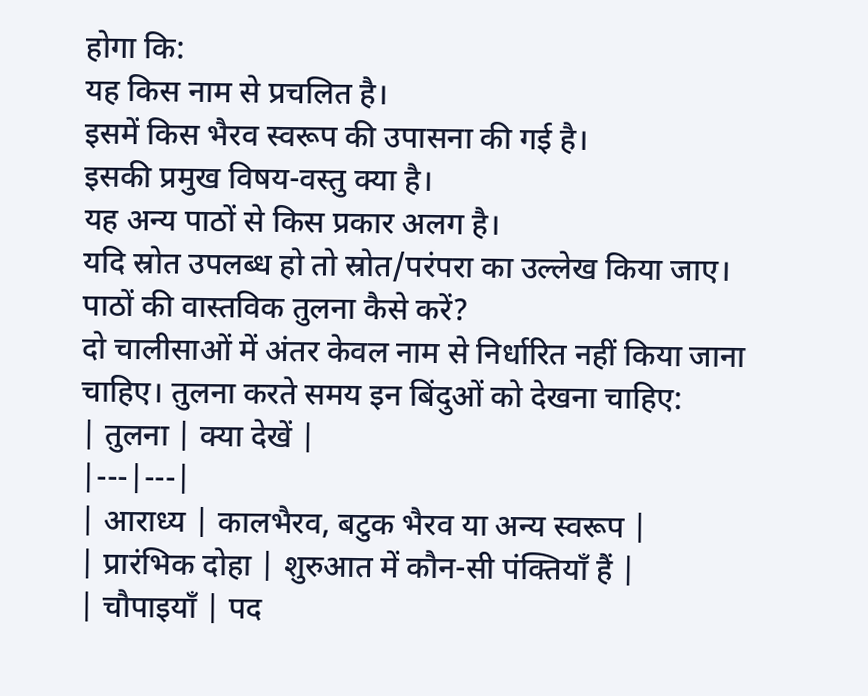होगा कि:
यह किस नाम से प्रचलित है।
इसमें किस भैरव स्वरूप की उपासना की गई है।
इसकी प्रमुख विषय-वस्तु क्या है।
यह अन्य पाठों से किस प्रकार अलग है।
यदि स्रोत उपलब्ध हो तो स्रोत/परंपरा का उल्लेख किया जाए।
पाठों की वास्तविक तुलना कैसे करें?
दो चालीसाओं में अंतर केवल नाम से निर्धारित नहीं किया जाना चाहिए। तुलना करते समय इन बिंदुओं को देखना चाहिए:
| तुलना | क्या देखें |
|---|---|
| आराध्य | कालभैरव, बटुक भैरव या अन्य स्वरूप |
| प्रारंभिक दोहा | शुरुआत में कौन-सी पंक्तियाँ हैं |
| चौपाइयाँ | पद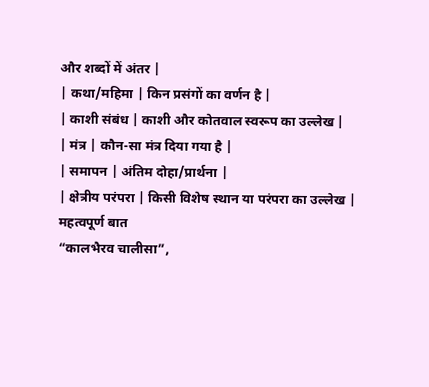और शब्दों में अंतर |
| कथा/महिमा | किन प्रसंगों का वर्णन है |
| काशी संबंध | काशी और कोतवाल स्वरूप का उल्लेख |
| मंत्र | कौन-सा मंत्र दिया गया है |
| समापन | अंतिम दोहा/प्रार्थना |
| क्षेत्रीय परंपरा | किसी विशेष स्थान या परंपरा का उल्लेख |
महत्वपूर्ण बात
“कालभैरव चालीसा”,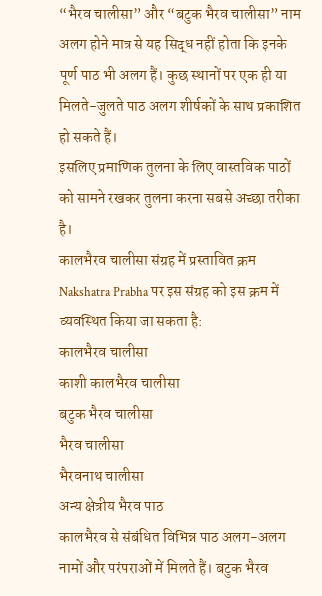“भैरव चालीसा” और “बटुक भैरव चालीसा” नाम अलग होने मात्र से यह सिद्ध नहीं होता कि इनके पूर्ण पाठ भी अलग हैं। कुछ स्थानों पर एक ही या मिलते-जुलते पाठ अलग शीर्षकों के साथ प्रकाशित हो सकते हैं।
इसलिए प्रमाणिक तुलना के लिए वास्तविक पाठों को सामने रखकर तुलना करना सबसे अच्छा तरीका है।
कालभैरव चालीसा संग्रह में प्रस्तावित क्रम
Nakshatra Prabha पर इस संग्रह को इस क्रम में व्यवस्थित किया जा सकता है:
कालभैरव चालीसा
काशी कालभैरव चालीसा
बटुक भैरव चालीसा
भैरव चालीसा
भैरवनाथ चालीसा
अन्य क्षेत्रीय भैरव पाठ
कालभैरव से संबंधित विभिन्न पाठ अलग-अलग नामों और परंपराओं में मिलते हैं। बटुक भैरव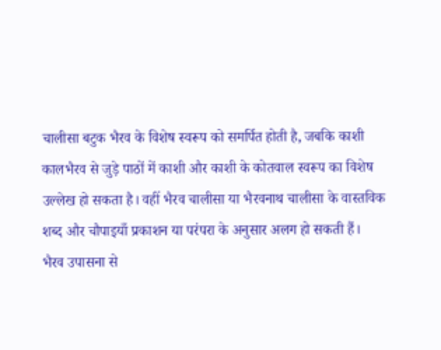चालीसा बटुक भैरव के विशेष स्वरूप को समर्पित होती है, जबकि काशी कालभैरव से जुड़े पाठों में काशी और काशी के कोतवाल स्वरूप का विशेष उल्लेख हो सकता है। वहीं भैरव चालीसा या भैरवनाथ चालीसा के वास्तविक शब्द और चौपाइयाँ प्रकाशन या परंपरा के अनुसार अलग हो सकती हैं।
भैरव उपासना से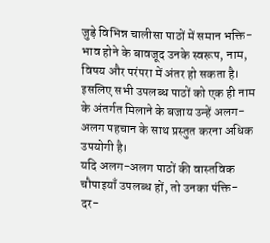जुड़े विभिन्न चालीसा पाठों में समान भक्ति-भाव होने के बावजूद उनके स्वरूप, नाम, विषय और परंपरा में अंतर हो सकता है। इसलिए सभी उपलब्ध पाठों को एक ही नाम के अंतर्गत मिलाने के बजाय उन्हें अलग-अलग पहचान के साथ प्रस्तुत करना अधिक उपयोगी है।
यदि अलग-अलग पाठों की वास्तविक चौपाइयाँ उपलब्ध हों, तो उनका पंक्ति-दर-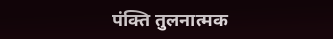पंक्ति तुलनात्मक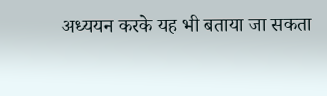अध्ययन करके यह भी बताया जा सकता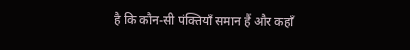है कि कौन-सी पंक्तियाँ समान हैं और कहाँ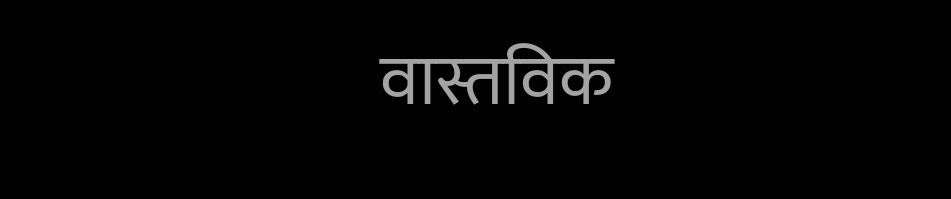वास्तविक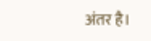अंतर है।